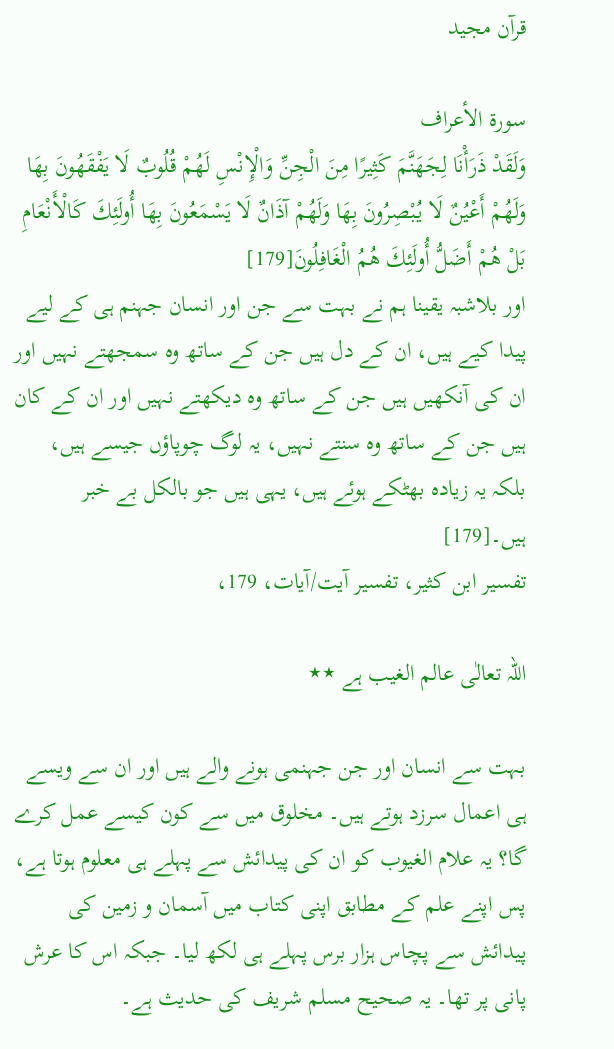قرآن مجيد

سورة الأعراف
وَلَقَدْ ذَرَأْنَا لِجَهَنَّمَ كَثِيرًا مِنَ الْجِنِّ وَالْإِنْسِ لَهُمْ قُلُوبٌ لَا يَفْقَهُونَ بِهَا وَلَهُمْ أَعْيُنٌ لَا يُبْصِرُونَ بِهَا وَلَهُمْ آذَانٌ لَا يَسْمَعُونَ بِهَا أُولَئِكَ كَالْأَنْعَامِ بَلْ هُمْ أَضَلُّ أُولَئِكَ هُمُ الْغَافِلُونَ[179]
اور بلاشبہ یقینا ہم نے بہت سے جن اور انسان جہنم ہی کے لیے پیدا کیے ہیں، ان کے دل ہیں جن کے ساتھ وہ سمجھتے نہیں اور ان کی آنکھیں ہیں جن کے ساتھ وہ دیکھتے نہیں اور ان کے کان ہیں جن کے ساتھ وہ سنتے نہیں، یہ لوگ چوپاؤں جیسے ہیں، بلکہ یہ زیادہ بھٹکے ہوئے ہیں، یہی ہیں جو بالکل بے خبر ہیں۔[179]
تفسیر ابن کثیر، تفسیر آیت/آیات، 179،

اللہ تعالٰی عالم الغیب ہے ٭٭

بہت سے انسان اور جن جہنمی ہونے والے ہیں اور ان سے ویسے ہی اعمال سرزد ہوتے ہیں۔ مخلوق میں سے کون کیسے عمل کرے گا؟ یہ علام الغیوب کو ان کی پیدائش سے پہلے ہی معلوم ہوتا ہے، پس اپنے علم کے مطابق اپنی کتاب میں آسمان و زمین کی پیدائش سے پچاس ہزار برس پہلے ہی لکھ لیا۔ جبکہ اس کا عرش پانی پر تھا۔ یہ صحیح مسلم شریف کی حدیث ہے۔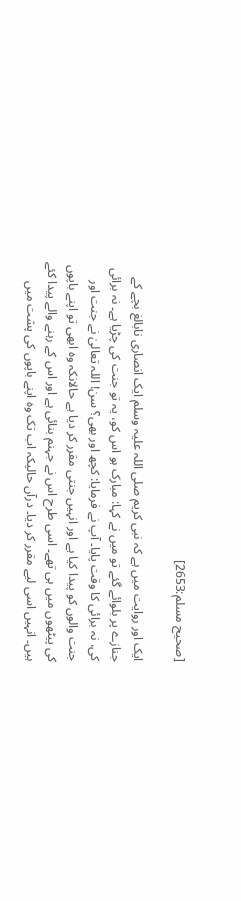[صحیح مسلم:2653]

ایک اور روایت میں ہے کہ نبی کریم صلی اللہ علیہ وسلم ایک انصاری نابالغ بچے کے جنازے پر بلوائے گئے تو میں نے کہا: مبارک ہو اس کو، یہ تو جنت کی چڑیا ہے۔ نہ برائی کی، نہ برائی کا وقت پایا۔ آپ نے فرمایا: کچھ اور بھی؟ سن! اللہ تعالیٰ نے جنت اور جنت والوں کو پیدا کیا ہے اور انہیں جنتی مقرر کر دیا ہے حالانکہ وہ ابھی تو اپنے باپوں کی پیٹھوں میں ہی تھے۔ اسی طرح اس نے جہنم بنائی ہے اور اس کے رہنے والے پیدا کئے ہیں۔ انہیں اسی لیے مقرر کر دیا۔ درآں حالیکہ اب تک وہ اپنے باپوں کی پشت میں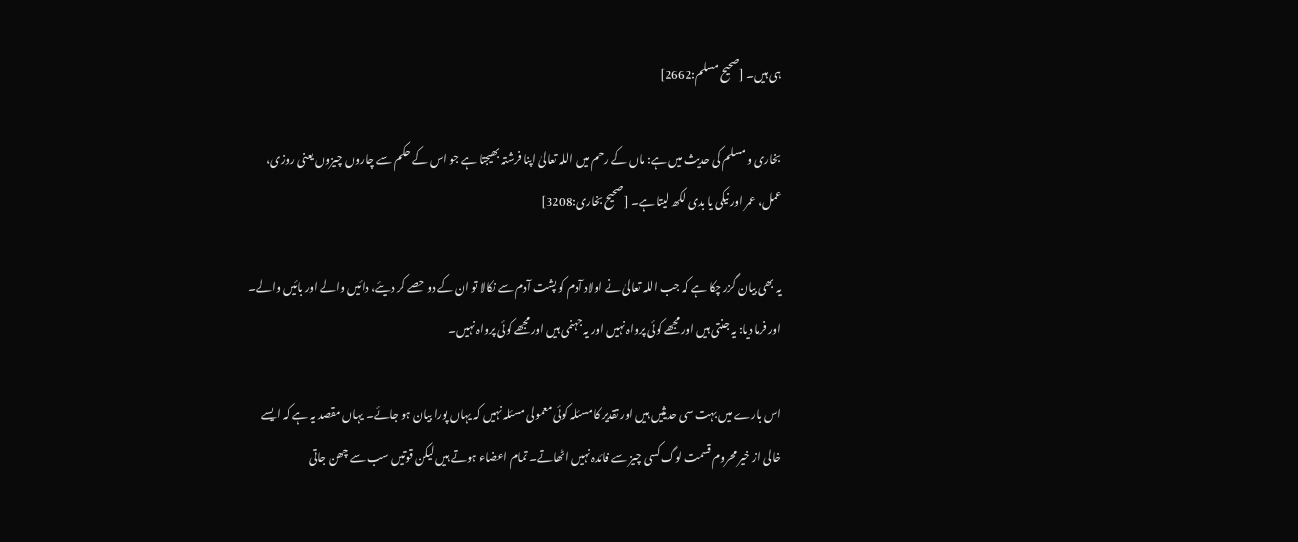ہی ہیں۔ [صحیح مسلم:2662]

بخاری و مسلم کی حدیث میں ہے: ماں کے رحم میں اللہ تعالیٰ اپنا فرشتہ بھیجتا ہے جو اس کے حکم سے چاروں چیزوں یعنی روزی، عمل، عمر اور نیکی یا بدی لکھ لیتا ہے۔ [صحیح بخاری:3208]

یہ بھی بیان گزر چکا ہے کہ جب اللہ تعالیٰ نے اولاد آدم کو پشت آدم سے نکالا تو ان کے دو حصے کر دیئے، دائیں والے اور بائیں والے۔ اور فرما دیا: یہ جنتی ہیں اور مجھے کوئی پرواہ نہیں اور یہ جہنمی ہیں اور مجھے کوئی پرواہ نہیں۔

اس بارے میں بہت سی حدیثیں ہیں اور تقدیر کا مسئلہ کوئی معمولی مسئلہ نہیں کہ یہاں پورا بیان ہو جائے۔ یہاں مقصد یہ ہے کہ ایسے خالی از خیر محروم قسمت لوگ کسی چیز سے فائدہ نہیں اٹھاتے۔ تمام اعضاء ہوتے ہیں لیکن قوتیں سب سے چھن جاتی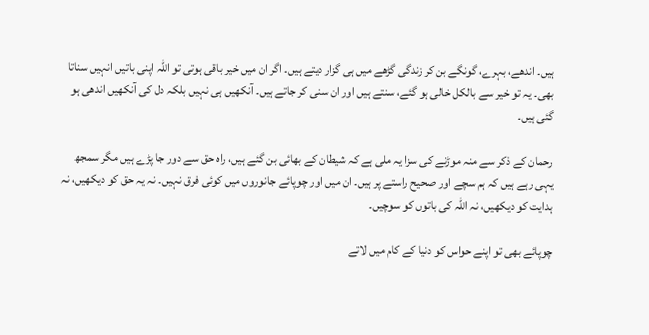ہیں۔ اندھے، بہرے، گونگے بن کر زندگی گڑھے میں ہی گزار دیتے ہیں۔ اگر ان میں خیر باقی ہوتی تو اللہ اپنی باتیں انہیں سناتا بھی۔ یہ تو خیر سے بالکل خالی ہو گئے، سنتے ہیں اور ان سنی کر جاتے ہیں۔ آنکھیں ہی نہیں بلکہ دل کی آنکھیں اندھی ہو گئی ہیں۔

رحمان کے ذکر سے منہ موڑنے کی سزا یہ ملی ہے کہ شیطان کے بھائی بن گئے ہیں، راہ حق سے دور جا پڑے ہیں مگر سمجھ یہی رہے ہیں کہ ہم سچے اور صحیح راستے پر ہیں۔ ان میں اور چوپائے جانوروں میں کوئی فرق نہیں۔ نہ یہ حق کو دیکھیں، نہ ہدایت کو دیکھیں، نہ اللہ کی باتوں کو سوچیں۔

چوپائے بھی تو اپنے حواس کو دنیا کے کام میں لاتے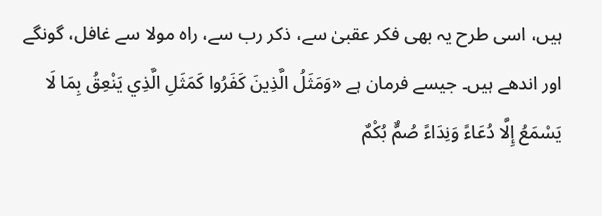ہیں، اسی طرح یہ بھی فکر عقبیٰ سے، ذکر رب سے، راہ مولا سے غافل، گونگے اور اندھے ہیں۔ جیسے فرمان ہے «وَمَثَلُ الَّذِينَ كَفَرُوا كَمَثَلِ الَّذِي يَنْعِقُ بِمَا لَا يَسْمَعُ إِلَّا دُعَاءً وَنِدَاءً صُمٌّ بُكْمٌ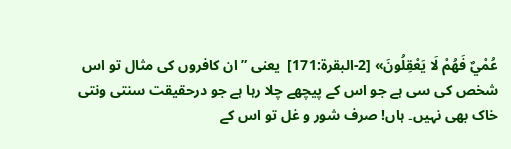عُمْيٌ فَهُمْ لَا يَعْقِلُونَ» [2-البقرة:171]  یعنی ” ان کافروں کی مثال تو اس شخص کی سی ہے جو اس کے پیچھے چلا رہا ہے جو درحقیقت سنتی ونتی خاک بھی نہیں۔ ہاں! صرف شور و غل تو اس کے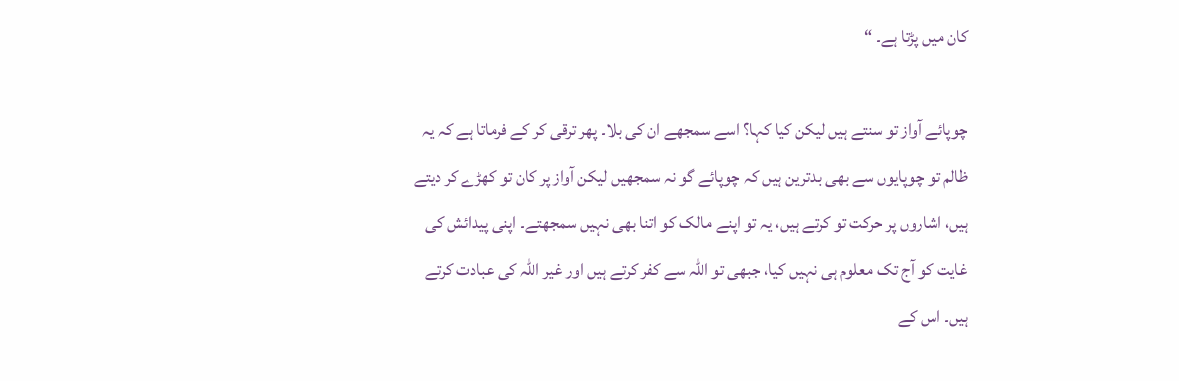کان میں پڑتا ہے۔ “

چوپائے آواز تو سنتے ہیں لیکن کیا کہا؟ اسے سمجھے ان کی بلا۔ پھر ترقی کر کے فرماتا ہے کہ یہ ظالم تو چوپایوں سے بھی بدترین ہیں کہ چوپائے گو نہ سمجھیں لیکن آواز پر کان تو کھڑے کر دیتے ہیں، اشاروں پر حرکت تو کرتے ہیں، یہ تو اپنے مالک کو اتنا بھی نہیں سمجھتے۔ اپنی پیدائش کی غایت کو آج تک معلوم ہی نہیں کیا، جبھی تو اللہ سے کفر کرتے ہیں اور غیر اللہ کی عبادت کرتے ہیں۔ اس کے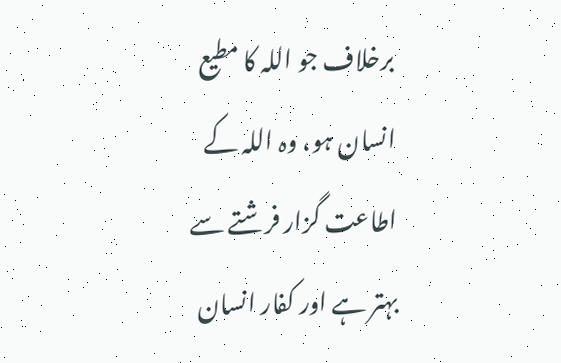برخلاف جو اللہ کا مطیع انسان ہو، وہ اللہ کے اطاعت گزار فرشتے سے بہتر ہے اور کفار انسان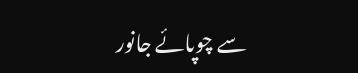سے چوپائے جانور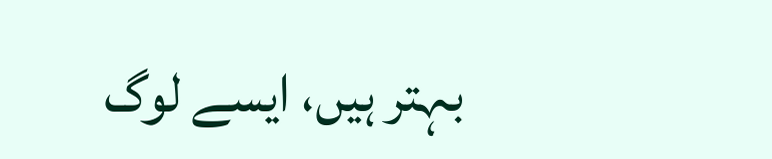بہتر ہیں، ایسے لوگ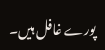پورے غافل ہیں۔